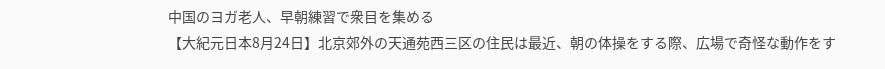中国のヨガ老人、早朝練習で衆目を集める
【大紀元日本8月24日】北京郊外の天通苑西三区の住民は最近、朝の体操をする際、広場で奇怪な動作をす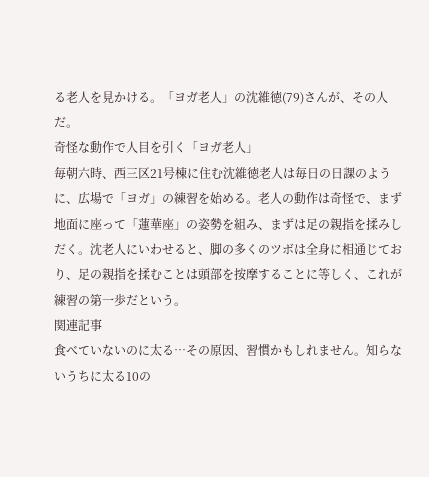る老人を見かける。「ヨガ老人」の沈維徳(79)さんが、その人だ。
奇怪な動作で人目を引く「ヨガ老人」
毎朝六時、西三区21号棟に住む沈維徳老人は毎日の日課のように、広場で「ヨガ」の練習を始める。老人の動作は奇怪で、まず地面に座って「蓮華座」の姿勢を組み、まずは足の親指を揉みしだく。沈老人にいわせると、脚の多くのツボは全身に相通じており、足の親指を揉むことは頭部を按摩することに等しく、これが練習の第一歩だという。
関連記事
食べていないのに太る…その原因、習慣かもしれません。知らないうちに太る10の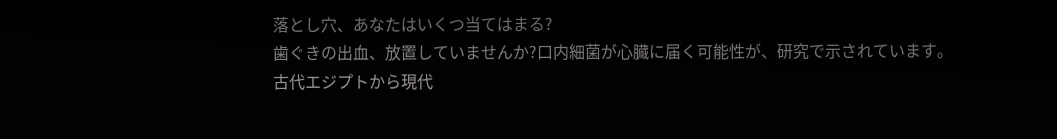落とし穴、あなたはいくつ当てはまる?
歯ぐきの出血、放置していませんか?口内細菌が心臓に届く可能性が、研究で示されています。
古代エジプトから現代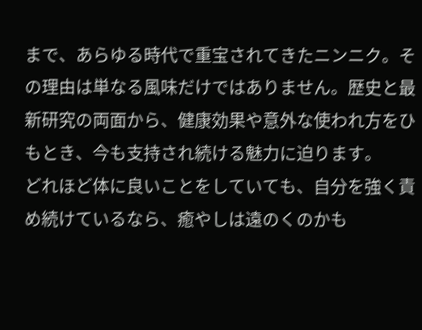まで、あらゆる時代で重宝されてきたニンニク。その理由は単なる風味だけではありません。歴史と最新研究の両面から、健康効果や意外な使われ方をひもとき、今も支持され続ける魅力に迫ります。
どれほど体に良いことをしていても、自分を強く責め続けているなら、癒やしは遠のくのかも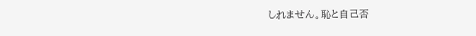しれません。恥と自己否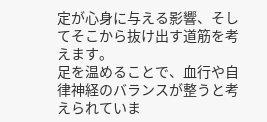定が心身に与える影響、そしてそこから抜け出す道筋を考えます。
足を温めることで、血行や自律神経のバランスが整うと考えられていま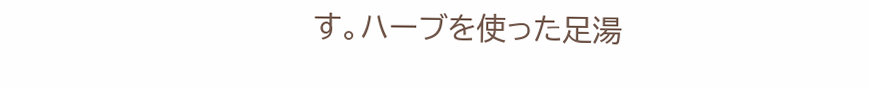す。ハーブを使った足湯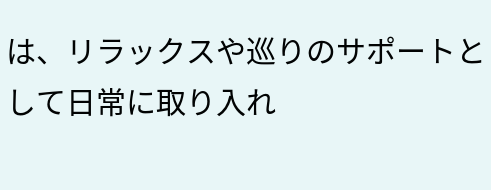は、リラックスや巡りのサポートとして日常に取り入れ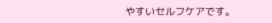やすいセルフケアです。